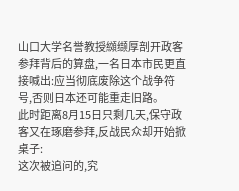山口大学名誉教授纐缬厚剖开政客参拜背后的算盘,一名日本市民更直接喊出:应当彻底废除这个战争符号,否则日本还可能重走旧路。
此时距离8月15日只剩几天,保守政客又在琢磨参拜,反战民众却开始掀桌子:
这次被追问的,究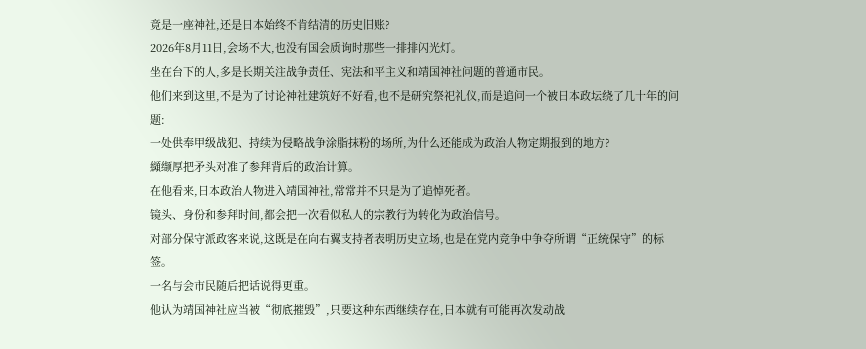竟是一座神社,还是日本始终不肯结清的历史旧账?
2026年8月11日,会场不大,也没有国会质询时那些一排排闪光灯。
坐在台下的人,多是长期关注战争责任、宪法和平主义和靖国神社问题的普通市民。
他们来到这里,不是为了讨论神社建筑好不好看,也不是研究祭祀礼仪,而是追问一个被日本政坛绕了几十年的问题:
一处供奉甲级战犯、持续为侵略战争涂脂抹粉的场所,为什么还能成为政治人物定期报到的地方?
纐缬厚把矛头对准了参拜背后的政治计算。
在他看来,日本政治人物进入靖国神社,常常并不只是为了追悼死者。
镜头、身份和参拜时间,都会把一次看似私人的宗教行为转化为政治信号。
对部分保守派政客来说,这既是在向右翼支持者表明历史立场,也是在党内竞争中争夺所谓“正统保守”的标签。
一名与会市民随后把话说得更重。
他认为靖国神社应当被“彻底摧毁”,只要这种东西继续存在,日本就有可能再次发动战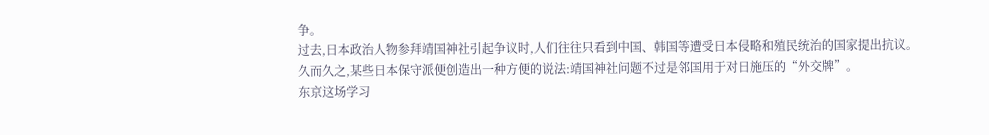争。
过去,日本政治人物参拜靖国神社引起争议时,人们往往只看到中国、韩国等遭受日本侵略和殖民统治的国家提出抗议。
久而久之,某些日本保守派便创造出一种方便的说法:靖国神社问题不过是邻国用于对日施压的“外交牌”。
东京这场学习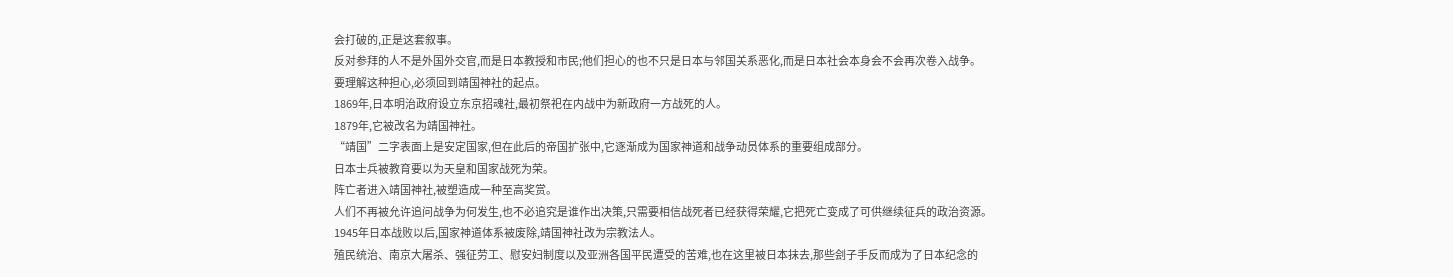会打破的,正是这套叙事。
反对参拜的人不是外国外交官,而是日本教授和市民;他们担心的也不只是日本与邻国关系恶化,而是日本社会本身会不会再次卷入战争。
要理解这种担心,必须回到靖国神社的起点。
1869年,日本明治政府设立东京招魂社,最初祭祀在内战中为新政府一方战死的人。
1879年,它被改名为靖国神社。
“靖国”二字表面上是安定国家,但在此后的帝国扩张中,它逐渐成为国家神道和战争动员体系的重要组成部分。
日本士兵被教育要以为天皇和国家战死为荣。
阵亡者进入靖国神社,被塑造成一种至高奖赏。
人们不再被允许追问战争为何发生,也不必追究是谁作出决策,只需要相信战死者已经获得荣耀,它把死亡变成了可供继续征兵的政治资源。
1945年日本战败以后,国家神道体系被废除,靖国神社改为宗教法人。
殖民统治、南京大屠杀、强征劳工、慰安妇制度以及亚洲各国平民遭受的苦难,也在这里被日本抹去,那些刽子手反而成为了日本纪念的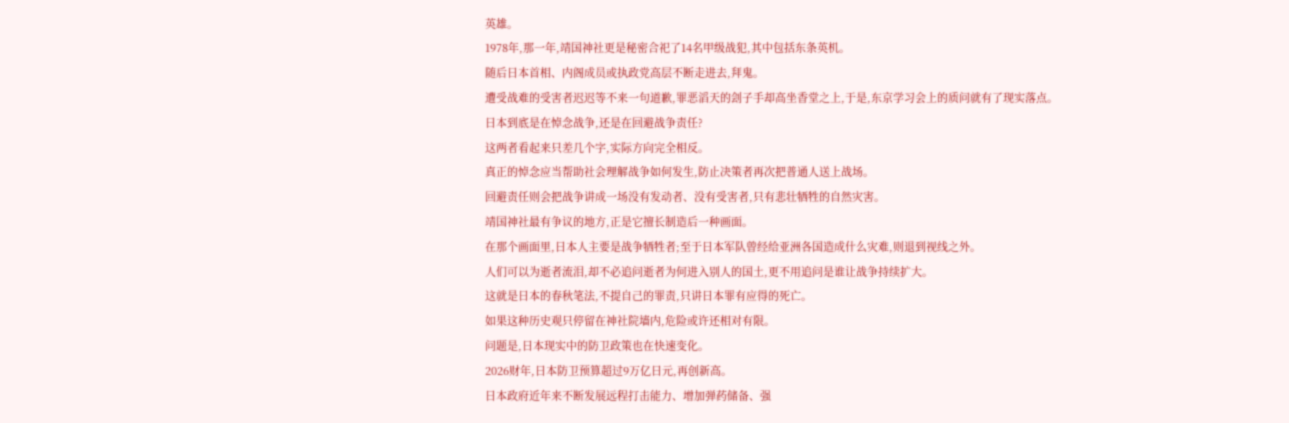英雄。
1978年,那一年,靖国神社更是秘密合祀了14名甲级战犯,其中包括东条英机。
随后日本首相、内阁成员或执政党高层不断走进去,拜鬼。
遭受战难的受害者迟迟等不来一句道歉,罪恶滔天的刽子手却高坐香堂之上,于是,东京学习会上的质问就有了现实落点。
日本到底是在悼念战争,还是在回避战争责任?
这两者看起来只差几个字,实际方向完全相反。
真正的悼念应当帮助社会理解战争如何发生,防止决策者再次把普通人送上战场。
回避责任则会把战争讲成一场没有发动者、没有受害者,只有悲壮牺牲的自然灾害。
靖国神社最有争议的地方,正是它擅长制造后一种画面。
在那个画面里,日本人主要是战争牺牲者;至于日本军队曾经给亚洲各国造成什么灾难,则退到视线之外。
人们可以为逝者流泪,却不必追问逝者为何进入别人的国土,更不用追问是谁让战争持续扩大。
这就是日本的春秋笔法,不提自己的罪责,只讲日本罪有应得的死亡。
如果这种历史观只停留在神社院墙内,危险或许还相对有限。
问题是,日本现实中的防卫政策也在快速变化。
2026财年,日本防卫预算超过9万亿日元,再创新高。
日本政府近年来不断发展远程打击能力、增加弹药储备、强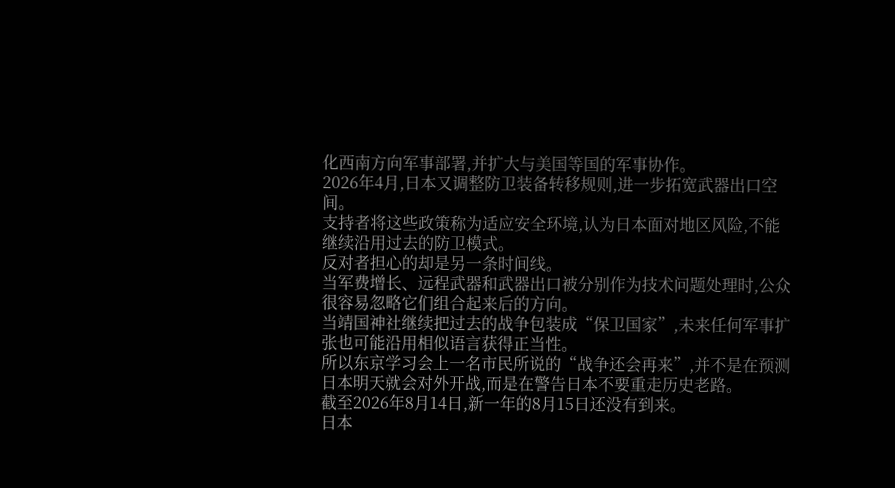化西南方向军事部署,并扩大与美国等国的军事协作。
2026年4月,日本又调整防卫装备转移规则,进一步拓宽武器出口空间。
支持者将这些政策称为适应安全环境,认为日本面对地区风险,不能继续沿用过去的防卫模式。
反对者担心的却是另一条时间线。
当军费增长、远程武器和武器出口被分别作为技术问题处理时,公众很容易忽略它们组合起来后的方向。
当靖国神社继续把过去的战争包装成“保卫国家”,未来任何军事扩张也可能沿用相似语言获得正当性。
所以东京学习会上一名市民所说的“战争还会再来”,并不是在预测日本明天就会对外开战,而是在警告日本不要重走历史老路。
截至2026年8月14日,新一年的8月15日还没有到来。
日本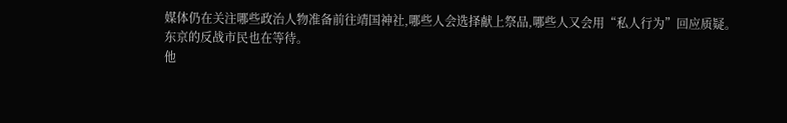媒体仍在关注哪些政治人物准备前往靖国神社,哪些人会选择献上祭品,哪些人又会用“私人行为”回应质疑。
东京的反战市民也在等待。
他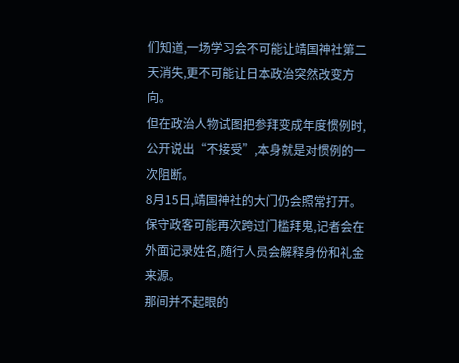们知道,一场学习会不可能让靖国神社第二天消失,更不可能让日本政治突然改变方向。
但在政治人物试图把参拜变成年度惯例时,公开说出“不接受”,本身就是对惯例的一次阻断。
8月15日,靖国神社的大门仍会照常打开。
保守政客可能再次跨过门槛拜鬼,记者会在外面记录姓名,随行人员会解释身份和礼金来源。
那间并不起眼的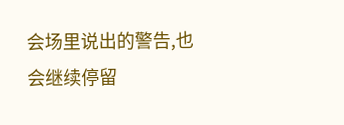会场里说出的警告,也会继续停留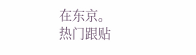在东京。
热门跟贴